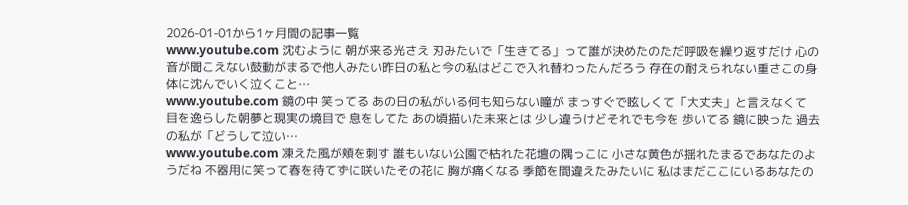2026-01-01から1ヶ月間の記事一覧
www.youtube.com 沈むように 朝が来る光さえ 刃みたいで「生きてる」って誰が決めたのただ呼吸を繰り返すだけ 心の音が聞こえない鼓動がまるで他人みたい昨日の私と今の私はどこで入れ替わったんだろう 存在の耐えられない重さこの身体に沈んでいく泣くこと…
www.youtube.com 鏡の中 笑ってる あの日の私がいる何も知らない瞳が まっすぐで眩しくて「大丈夫」と言えなくて 目を逸らした朝夢と現実の境目で 息をしてた あの頃描いた未来とは 少し違うけどそれでも今を 歩いてる 鏡に映った 過去の私が「どうして泣い…
www.youtube.com 凍えた風が頬を刺す 誰もいない公園で枯れた花壇の隅っこに 小さな黄色が揺れたまるであなたのようだね 不器用に笑って春を待てずに咲いたその花に 胸が痛くなる 季節を間違えたみたいに 私はまだここにいるあなたの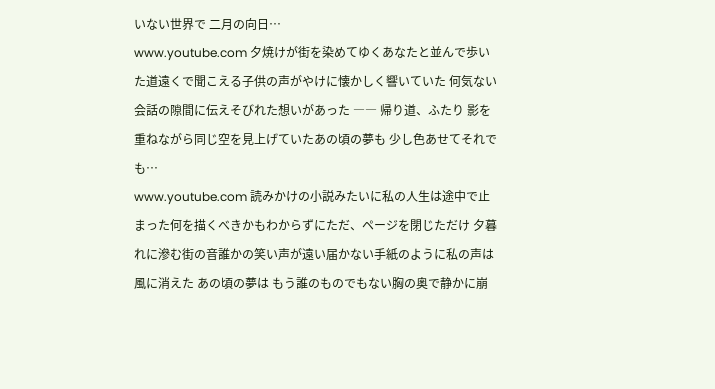いない世界で 二月の向日…
www.youtube.com 夕焼けが街を染めてゆくあなたと並んで歩いた道遠くで聞こえる子供の声がやけに懐かしく響いていた 何気ない会話の隙間に伝えそびれた想いがあった ―― 帰り道、ふたり 影を重ねながら同じ空を見上げていたあの頃の夢も 少し色あせてそれでも…
www.youtube.com 読みかけの小説みたいに私の人生は途中で止まった何を描くべきかもわからずにただ、ページを閉じただけ 夕暮れに滲む街の音誰かの笑い声が遠い届かない手紙のように私の声は風に消えた あの頃の夢は もう誰のものでもない胸の奥で静かに崩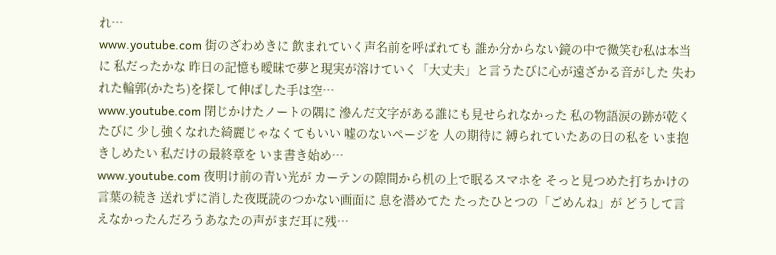れ…
www.youtube.com 街のざわめきに 飲まれていく声名前を呼ばれても 誰か分からない鏡の中で微笑む私は本当に 私だったかな 昨日の記憶も曖昧で夢と現実が溶けていく「大丈夫」と言うたびに心が遠ざかる音がした 失われた輪郭(かたち)を探して伸ばした手は空…
www.youtube.com 閉じかけたノートの隅に 滲んだ文字がある誰にも見せられなかった 私の物語涙の跡が乾くたびに 少し強くなれた綺麗じゃなくてもいい 嘘のないページを 人の期待に 縛られていたあの日の私を いま抱きしめたい 私だけの最終章を いま書き始め…
www.youtube.com 夜明け前の青い光が カーテンの隙間から机の上で眠るスマホを そっと見つめた打ちかけの言葉の続き 送れずに消した夜既読のつかない画面に 息を潜めてた たったひとつの「ごめんね」が どうして言えなかったんだろうあなたの声がまだ耳に残…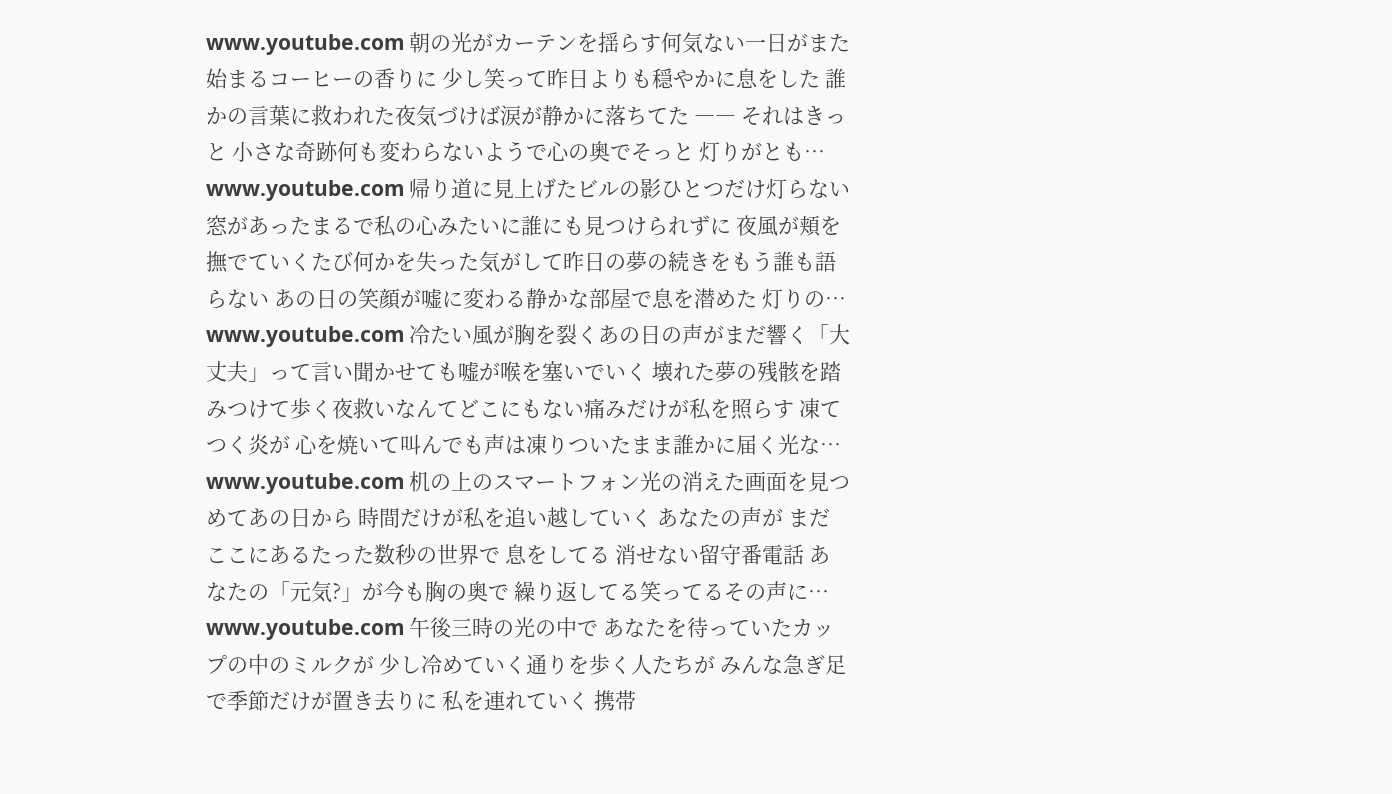www.youtube.com 朝の光がカーテンを揺らす何気ない一日がまた始まるコーヒーの香りに 少し笑って昨日よりも穏やかに息をした 誰かの言葉に救われた夜気づけば涙が静かに落ちてた ―― それはきっと 小さな奇跡何も変わらないようで心の奥でそっと 灯りがとも…
www.youtube.com 帰り道に見上げたビルの影ひとつだけ灯らない窓があったまるで私の心みたいに誰にも見つけられずに 夜風が頬を撫でていくたび何かを失った気がして昨日の夢の続きをもう誰も語らない あの日の笑顔が嘘に変わる静かな部屋で息を潜めた 灯りの…
www.youtube.com 冷たい風が胸を裂くあの日の声がまだ響く「大丈夫」って言い聞かせても嘘が喉を塞いでいく 壊れた夢の残骸を踏みつけて歩く夜救いなんてどこにもない痛みだけが私を照らす 凍てつく炎が 心を焼いて叫んでも声は凍りついたまま誰かに届く光な…
www.youtube.com 机の上のスマートフォン光の消えた画面を見つめてあの日から 時間だけが私を追い越していく あなたの声が まだここにあるたった数秒の世界で 息をしてる 消せない留守番電話 あなたの「元気?」が今も胸の奥で 繰り返してる笑ってるその声に…
www.youtube.com 午後三時の光の中で あなたを待っていたカップの中のミルクが 少し冷めていく通りを歩く人たちが みんな急ぎ足で季節だけが置き去りに 私を連れていく 携帯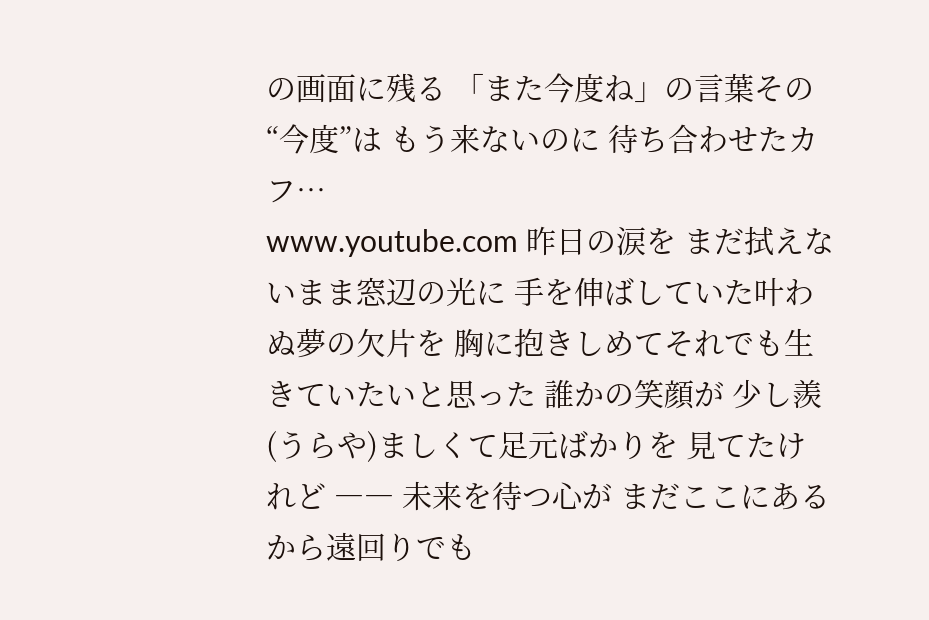の画面に残る 「また今度ね」の言葉その“今度”は もう来ないのに 待ち合わせたカフ…
www.youtube.com 昨日の涙を まだ拭えないまま窓辺の光に 手を伸ばしていた叶わぬ夢の欠片を 胸に抱きしめてそれでも生きていたいと思った 誰かの笑顔が 少し羨(うらや)ましくて足元ばかりを 見てたけれど ―― 未来を待つ心が まだここにあるから遠回りでも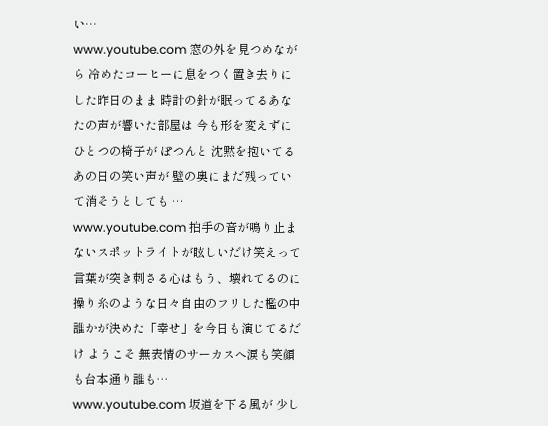い…
www.youtube.com 窓の外を見つめながら 冷めたコーヒーに息をつく置き去りにした昨日のまま 時計の針が眠ってるあなたの声が響いた部屋は 今も形を変えずにひとつの椅子が ぽつんと 沈黙を抱いてる あの日の笑い声が 壁の奥にまだ残っていて消そうとしても …
www.youtube.com 拍手の音が鳴り止まないスポットライトが眩しいだけ笑えって言葉が突き刺さる心はもう、壊れてるのに 操り糸のような日々自由のフリした檻の中誰かが決めた「幸せ」を今日も演じてるだけ ようこそ 無表情のサーカスへ涙も笑顔も台本通り誰も…
www.youtube.com 坂道を下る風が 少し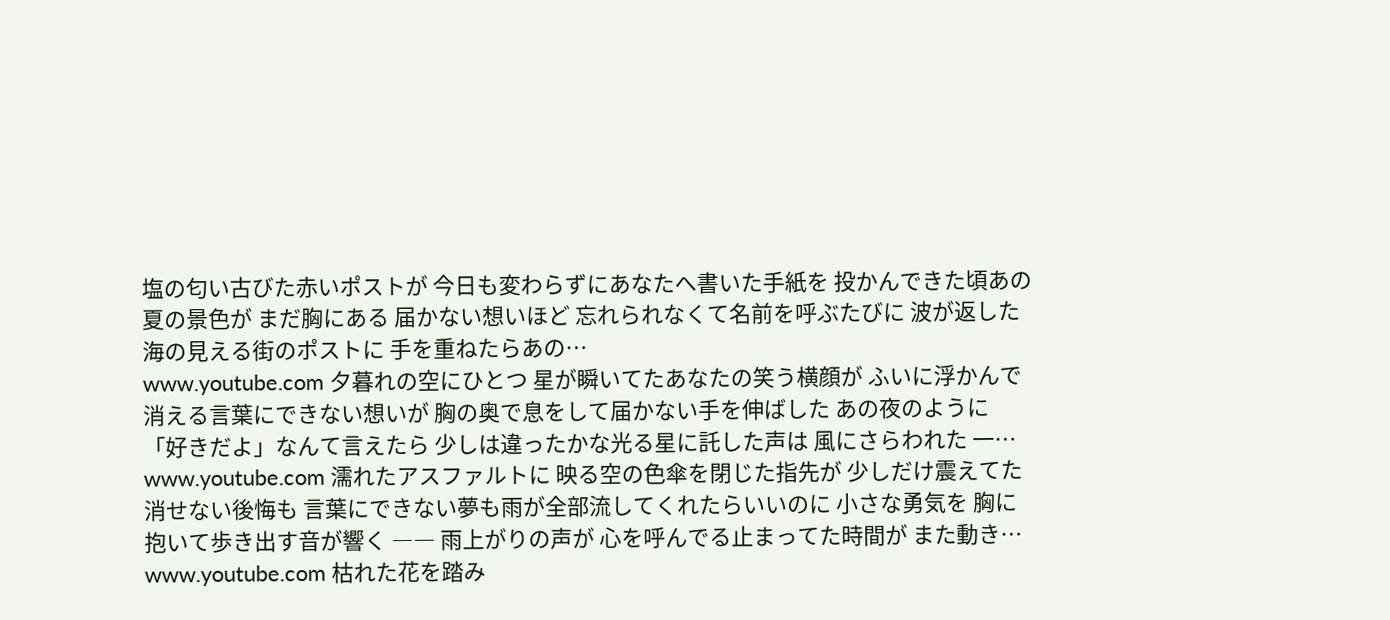塩の匂い古びた赤いポストが 今日も変わらずにあなたへ書いた手紙を 投かんできた頃あの夏の景色が まだ胸にある 届かない想いほど 忘れられなくて名前を呼ぶたびに 波が返した 海の見える街のポストに 手を重ねたらあの…
www.youtube.com 夕暮れの空にひとつ 星が瞬いてたあなたの笑う横顔が ふいに浮かんで消える言葉にできない想いが 胸の奥で息をして届かない手を伸ばした あの夜のように 「好きだよ」なんて言えたら 少しは違ったかな光る星に託した声は 風にさらわれた 一…
www.youtube.com 濡れたアスファルトに 映る空の色傘を閉じた指先が 少しだけ震えてた消せない後悔も 言葉にできない夢も雨が全部流してくれたらいいのに 小さな勇気を 胸に抱いて歩き出す音が響く ―― 雨上がりの声が 心を呼んでる止まってた時間が また動き…
www.youtube.com 枯れた花を踏み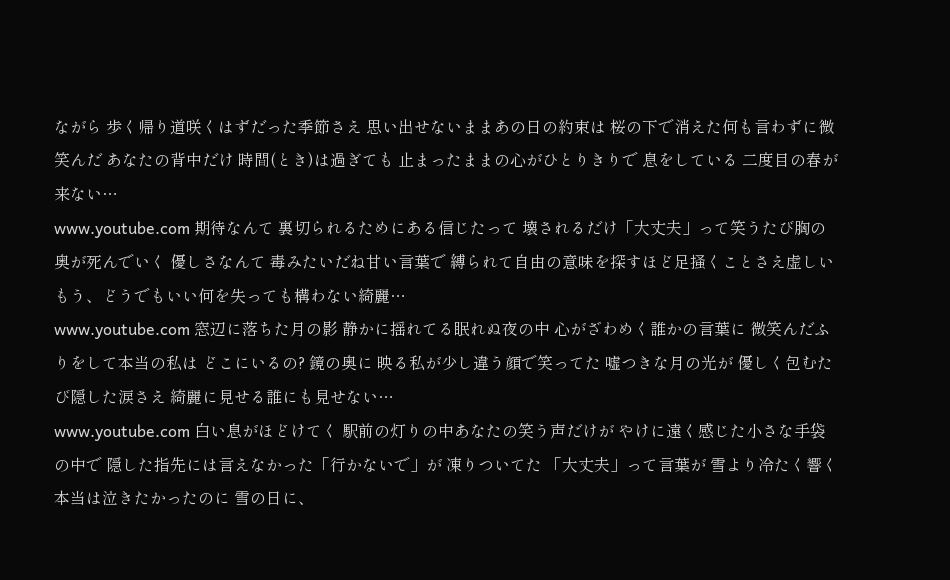ながら 歩く帰り道咲くはずだった季節さえ 思い出せないままあの日の約束は 桜の下で消えた何も言わずに微笑んだ あなたの背中だけ 時間(とき)は過ぎても 止まったままの心がひとりきりで 息をしている 二度目の春が来ない…
www.youtube.com 期待なんて 裏切られるためにある信じたって 壊されるだけ「大丈夫」って笑うたび胸の奥が死んでいく 優しさなんて 毒みたいだね甘い言葉で 縛られて自由の意味を探すほど足掻くことさえ虚しい もう、どうでもいい何を失っても構わない綺麗…
www.youtube.com 窓辺に落ちた月の影 静かに揺れてる眠れぬ夜の中 心がざわめく誰かの言葉に 微笑んだふりをして本当の私は どこにいるの? 鏡の奥に 映る私が少し違う顔で笑ってた 嘘つきな月の光が 優しく包むたび隠した涙さえ 綺麗に見せる誰にも見せない…
www.youtube.com 白い息がほどけてく 駅前の灯りの中あなたの笑う声だけが やけに遠く感じた小さな手袋の中で 隠した指先には言えなかった「行かないで」が 凍りついてた 「大丈夫」って言葉が 雪より冷たく響く本当は泣きたかったのに 雪の日に、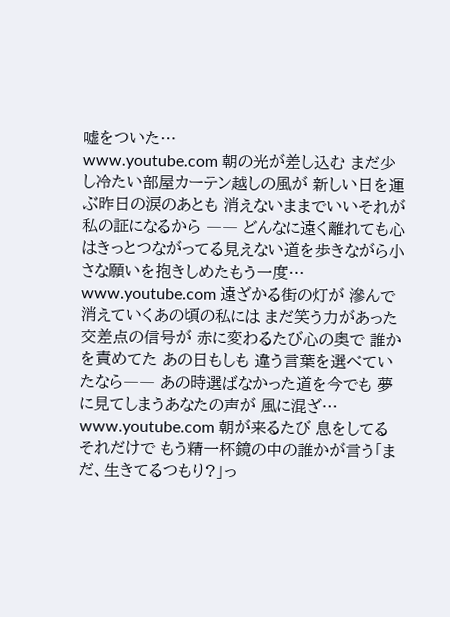嘘をついた…
www.youtube.com 朝の光が差し込む まだ少し冷たい部屋カーテン越しの風が 新しい日を運ぶ昨日の涙のあとも 消えないままでいいそれが私の証になるから ―― どんなに遠く離れても心はきっとつながってる見えない道を歩きながら小さな願いを抱きしめたもう一度…
www.youtube.com 遠ざかる街の灯が 滲んで消えていくあの頃の私には まだ笑う力があった交差点の信号が 赤に変わるたび心の奥で 誰かを責めてた あの日もしも 違う言葉を選べていたなら―― あの時選ばなかった道を今でも 夢に見てしまうあなたの声が 風に混ざ…
www.youtube.com 朝が来るたび 息をしてるそれだけで もう精一杯鏡の中の誰かが言う「まだ、生きてるつもり?」っ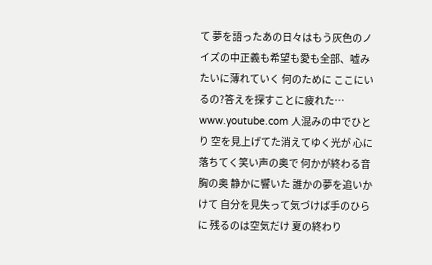て 夢を語ったあの日々はもう灰色のノイズの中正義も希望も愛も全部、嘘みたいに薄れていく 何のために ここにいるの?答えを探すことに疲れた…
www.youtube.com 人混みの中でひとり 空を見上げてた消えてゆく光が 心に落ちてく笑い声の奥で 何かが終わる音胸の奥 静かに響いた 誰かの夢を追いかけて 自分を見失って気づけば手のひらに 残るのは空気だけ 夏の終わり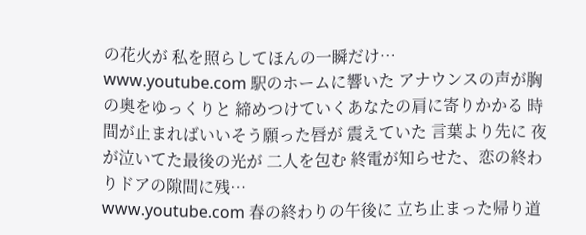の花火が 私を照らしてほんの一瞬だけ…
www.youtube.com 駅のホームに響いた アナウンスの声が胸の奥をゆっくりと 締めつけていくあなたの肩に寄りかかる 時間が止まればいいそう願った唇が 震えていた 言葉より先に 夜が泣いてた最後の光が 二人を包む 終電が知らせた、恋の終わりドアの隙間に残…
www.youtube.com 春の終わりの午後に 立ち止まった帰り道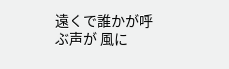遠くで誰かが呼ぶ声が 風に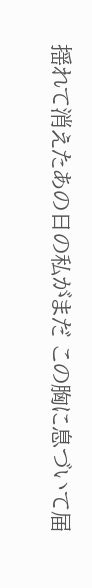揺れて消えたあの日の私がまだ この胸に息づいて届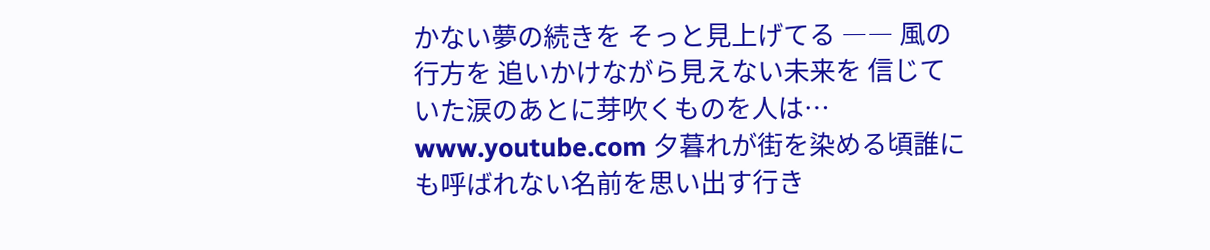かない夢の続きを そっと見上げてる ―― 風の行方を 追いかけながら見えない未来を 信じていた涙のあとに芽吹くものを人は…
www.youtube.com 夕暮れが街を染める頃誰にも呼ばれない名前を思い出す行き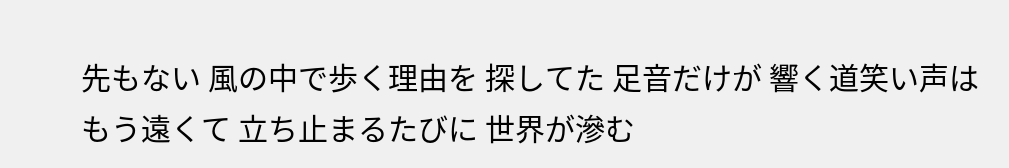先もない 風の中で歩く理由を 探してた 足音だけが 響く道笑い声は もう遠くて 立ち止まるたびに 世界が滲む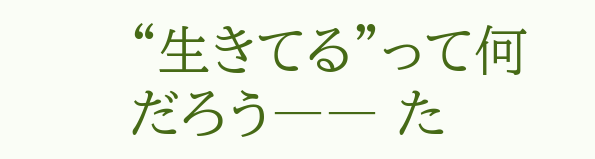“生きてる”って何だろう―― た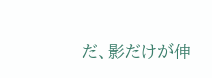だ、影だけが伸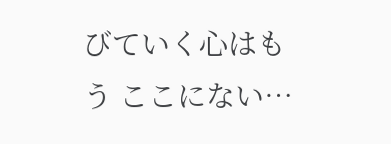びていく心はもう ここにない…